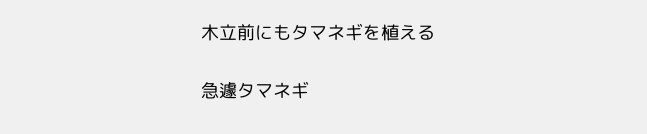木立前にもタマネギを植える

急遽タマネギ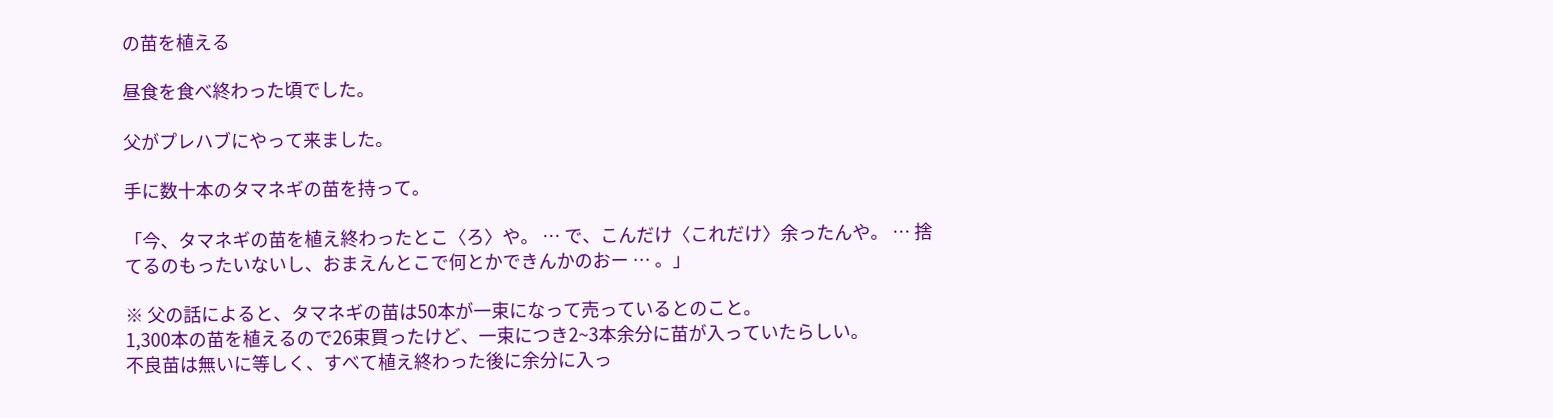の苗を植える

昼食を食べ終わった頃でした。

父がプレハブにやって来ました。

手に数十本のタマネギの苗を持って。

「今、タマネギの苗を植え終わったとこ〈ろ〉や。 … で、こんだけ〈これだけ〉余ったんや。 … 捨てるのもったいないし、おまえんとこで何とかできんかのおー … 。」

※ 父の話によると、タマネギの苗は50本が一束になって売っているとのこと。
1,300本の苗を植えるので26束買ったけど、一束につき2~3本余分に苗が入っていたらしい。
不良苗は無いに等しく、すべて植え終わった後に余分に入っ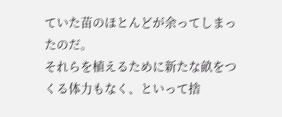ていた苗のほとんどが余ってしまったのだ。
それらを植えるために新たな畝をつくる体力もなく、といって捨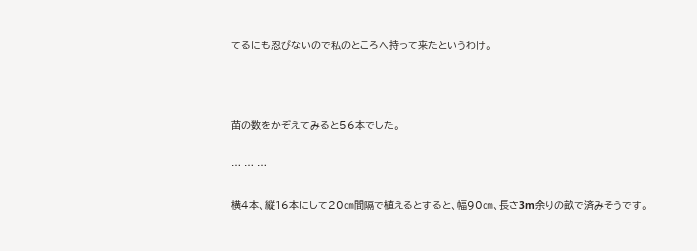てるにも忍びないので私のところへ持って来たというわけ。



苗の数をかぞえてみると56本でした。

… … …

横4本、縦16本にして20㎝間隔で植えるとすると、幅90㎝、長さ3m余りの畝で済みそうです。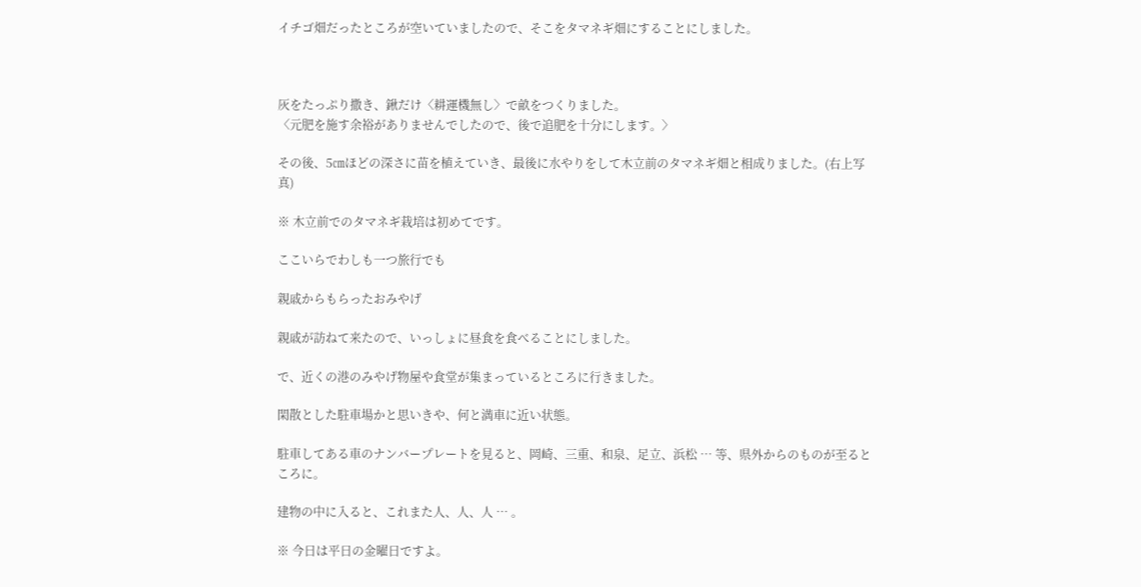イチゴ畑だったところが空いていましたので、そこをタマネギ畑にすることにしました。



灰をたっぷり撒き、鍬だけ〈耕運機無し〉で畝をつくりました。
〈元肥を施す余裕がありませんでしたので、後で追肥を十分にします。〉

その後、5㎝ほどの深さに苗を植えていき、最後に水やりをして木立前のタマネギ畑と相成りました。(右上写真)

※ 木立前でのタマネギ栽培は初めてです。

ここいらでわしも一つ旅行でも

親戚からもらったおみやげ

親戚が訪ねて来たので、いっしょに昼食を食べることにしました。

で、近くの港のみやげ物屋や食堂が集まっているところに行きました。

閑散とした駐車場かと思いきや、何と満車に近い状態。

駐車してある車のナンバープレートを見ると、岡崎、三重、和泉、足立、浜松 … 等、県外からのものが至るところに。

建物の中に入ると、これまた人、人、人 … 。

※ 今日は平日の金曜日ですよ。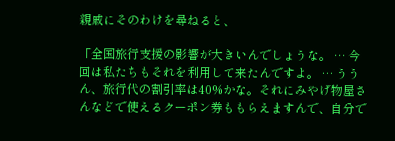親戚にそのわけを尋ねると、

「全国旅行支援の影響が大きいんでしょうな。 … 今回は私たちもそれを利用して来たんですよ。 … ううん、旅行代の割引率は40%かな。それにみやげ物屋さんなどで使えるクーポン券ももらえますんで、自分で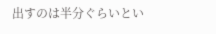出すのは半分ぐらいとい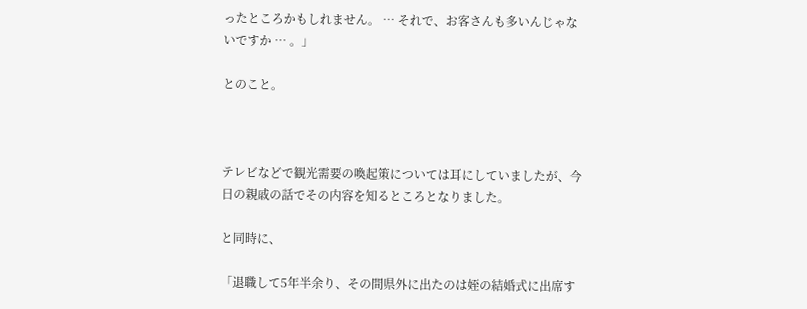ったところかもしれません。 … それで、お客さんも多いんじゃないですか … 。」

とのこと。



テレビなどで観光需要の喚起策については耳にしていましたが、今日の親戚の話でその内容を知るところとなりました。

と同時に、

「退職して5年半余り、その間県外に出たのは姪の結婚式に出席す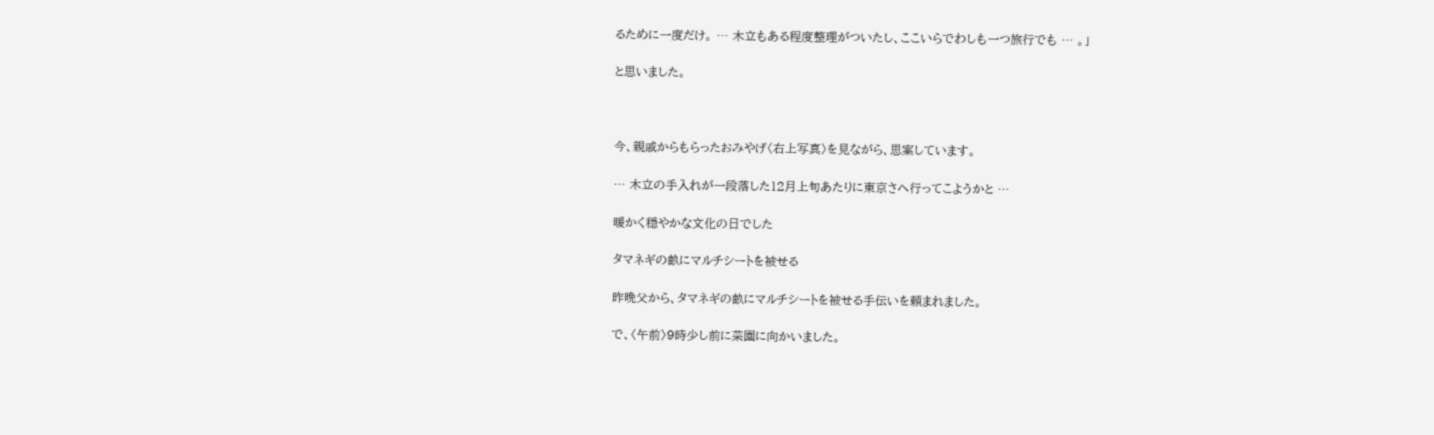るために一度だけ。 … 木立もある程度整理がついたし、ここいらでわしも一つ旅行でも … 。」

と思いました。



今、親戚からもらったおみやげ〈右上写真〉を見ながら、思案しています。

… 木立の手入れが一段落した12月上旬あたりに東京さへ行ってこようかと …

暖かく穏やかな文化の日でした

タマネギの畝にマルチシートを被せる

昨晩父から、タマネギの畝にマルチシートを被せる手伝いを頼まれました。

で、〈午前〉9時少し前に菜園に向かいました。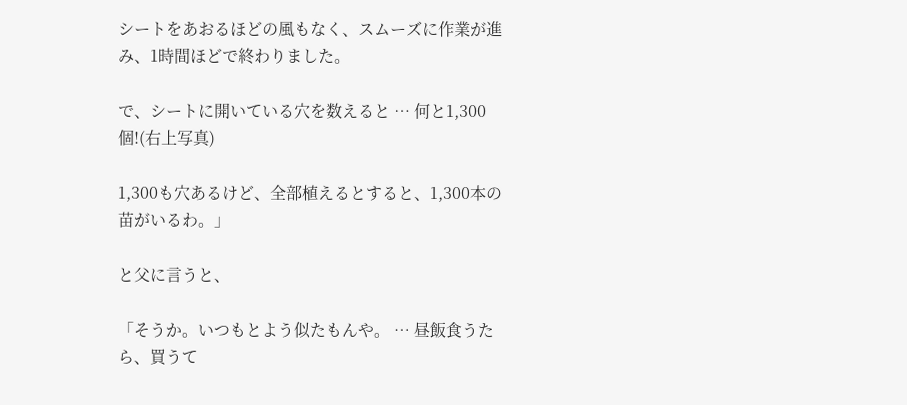シートをあおるほどの風もなく、スムーズに作業が進み、1時間ほどで終わりました。

で、シートに開いている穴を数えると … 何と1,300個!(右上写真)

1,300も穴あるけど、全部植えるとすると、1,300本の苗がいるわ。」

と父に言うと、

「そうか。いつもとよう似たもんや。 … 昼飯食うたら、買うて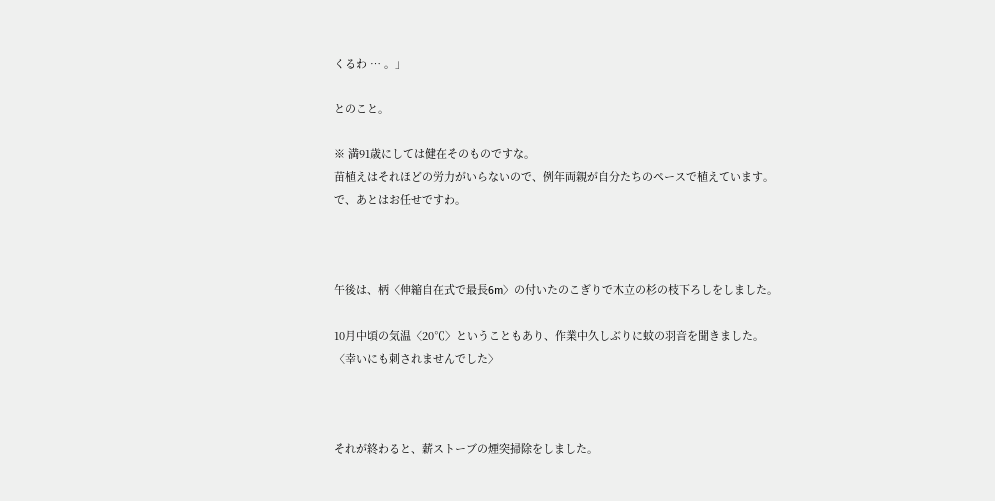くるわ … 。」

とのこと。

※ 満91歳にしては健在そのものですな。
苗植えはそれほどの労力がいらないので、例年両親が自分たちのペースで植えています。
で、あとはお任せですわ。



午後は、柄〈伸縮自在式で最長6m〉の付いたのこぎりで木立の杉の枝下ろしをしました。

10月中頃の気温〈20℃〉ということもあり、作業中久しぶりに蚊の羽音を聞きました。
〈幸いにも刺されませんでした〉



それが終わると、薪ストーブの煙突掃除をしました。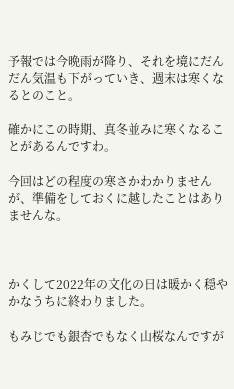予報では今晩雨が降り、それを境にだんだん気温も下がっていき、週末は寒くなるとのこと。

確かにこの時期、真冬並みに寒くなることがあるんですわ。

今回はどの程度の寒さかわかりませんが、準備をしておくに越したことはありませんな。



かくして2022年の文化の日は暖かく穏やかなうちに終わりました。

もみじでも銀杏でもなく山桜なんですが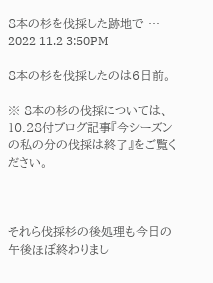8本の杉を伐採した跡地で … 2022 11.2 3:50PM

8本の杉を伐採したのは6日前。

※ 8本の杉の伐採については、10.28付ブログ記事『今シーズンの私の分の伐採は終了』をご覧ください。



それら伐採杉の後処理も今日の午後ほぼ終わりまし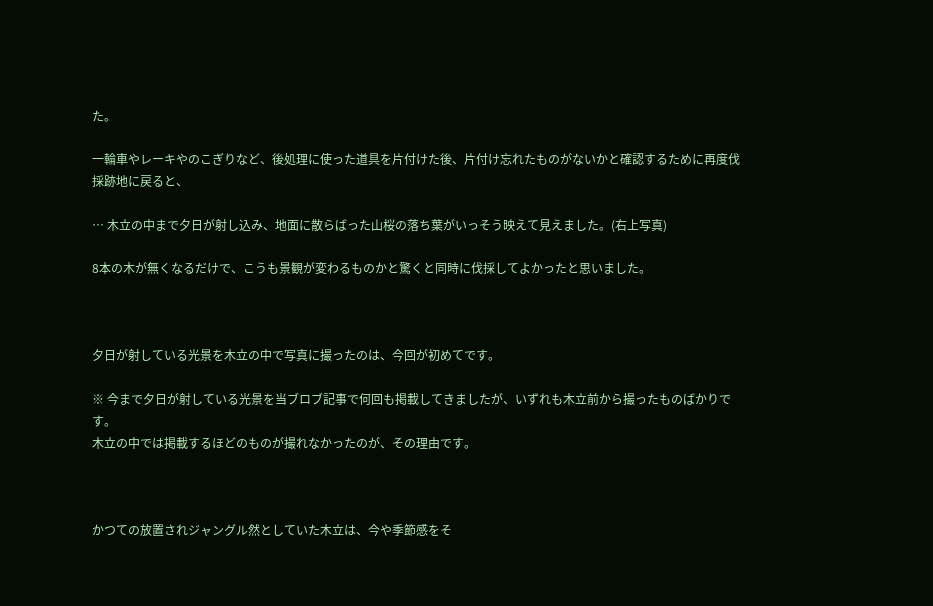た。

一輪車やレーキやのこぎりなど、後処理に使った道具を片付けた後、片付け忘れたものがないかと確認するために再度伐採跡地に戻ると、

… 木立の中まで夕日が射し込み、地面に散らばった山桜の落ち葉がいっそう映えて見えました。(右上写真)

8本の木が無くなるだけで、こうも景観が変わるものかと驚くと同時に伐採してよかったと思いました。



夕日が射している光景を木立の中で写真に撮ったのは、今回が初めてです。

※ 今まで夕日が射している光景を当ブロブ記事で何回も掲載してきましたが、いずれも木立前から撮ったものばかりです。
木立の中では掲載するほどのものが撮れなかったのが、その理由です。



かつての放置されジャングル然としていた木立は、今や季節感をそ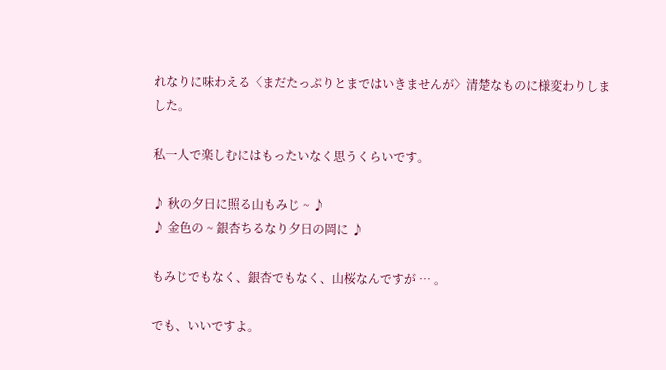れなりに味わえる〈まだたっぷりとまではいきませんが〉清楚なものに様変わりしました。

私一人で楽しむにはもったいなく思うくらいです。

♪ 秋の夕日に照る山もみじ ~ ♪
♪ 金色の ~ 銀杏ちるなり夕日の岡に ♪

もみじでもなく、銀杏でもなく、山桜なんですが … 。

でも、いいですよ。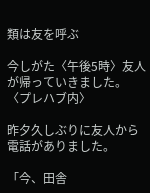類は友を呼ぶ

今しがた〈午後5時〉友人が帰っていきました。〈プレハブ内〉

昨夕久しぶりに友人から電話がありました。

「今、田舎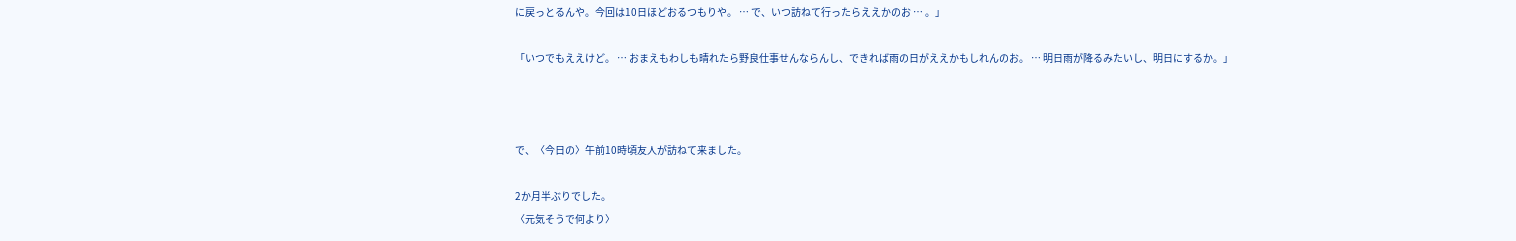に戻っとるんや。今回は10日ほどおるつもりや。 … で、いつ訪ねて行ったらええかのお … 。」

「いつでもええけど。 … おまえもわしも晴れたら野良仕事せんならんし、できれば雨の日がええかもしれんのお。 … 明日雨が降るみたいし、明日にするか。」



で、〈今日の〉午前10時頃友人が訪ねて来ました。

2か月半ぶりでした。
〈元気そうで何より〉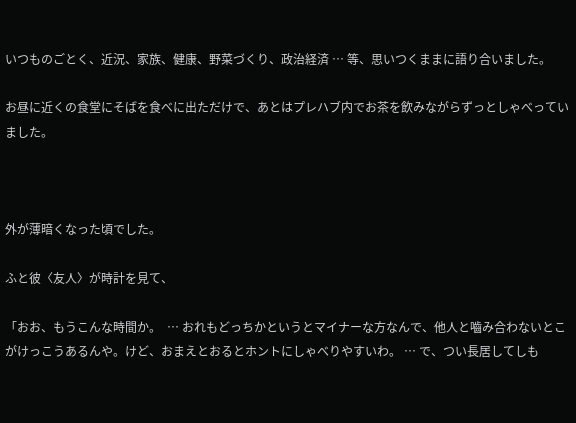いつものごとく、近況、家族、健康、野菜づくり、政治経済 … 等、思いつくままに語り合いました。

お昼に近くの食堂にそばを食べに出ただけで、あとはプレハブ内でお茶を飲みながらずっとしゃべっていました。



外が薄暗くなった頃でした。

ふと彼〈友人〉が時計を見て、

「おお、もうこんな時間か。  … おれもどっちかというとマイナーな方なんで、他人と嚙み合わないとこがけっこうあるんや。けど、おまえとおるとホントにしゃべりやすいわ。 … で、つい長居してしも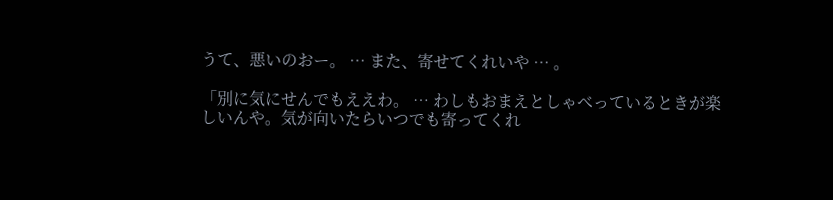うて、悪いのおー。 … また、寄せてくれいや … 。

「別に気にせんでもええわ。 … わしもおまえとしゃべっているときが楽しいんや。気が向いたらいつでも寄ってくれ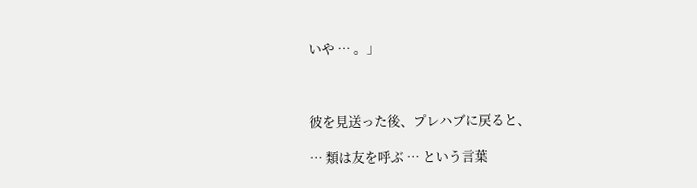いや … 。」



彼を見送った後、プレハブに戻ると、

… 類は友を呼ぶ … という言葉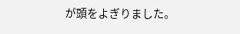が頭をよぎりました。